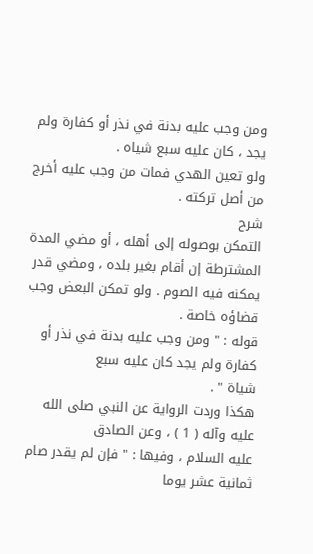ومن وجب عليه بدنة في نذر أو كفارة ولم يجد ، كان عليه سبع شياه .
ولو تعين الهدي فمات من وجب عليه أخرج من أصل تركته .
شرح
التمكن بوصوله إلى أهله ، أو مضي المدة المشترطة إن أقام بغير بلده ، ومضي قدر
يمكنه فيه الصوم . ولو تمكن البعض وجب قضاؤه خاصة .
قوله : " ومن وجب عليه بدنة في نذر أو كفارة ولم يجد كان عليه سبع
شياة " .
هكذا وردت الرواية عن النبي صلى الله عليه وآله ( 1 ) ، وعن الصادق
عليه السلام ، وفيها : " فإن لم يقدر صام ثمانية عشر يوما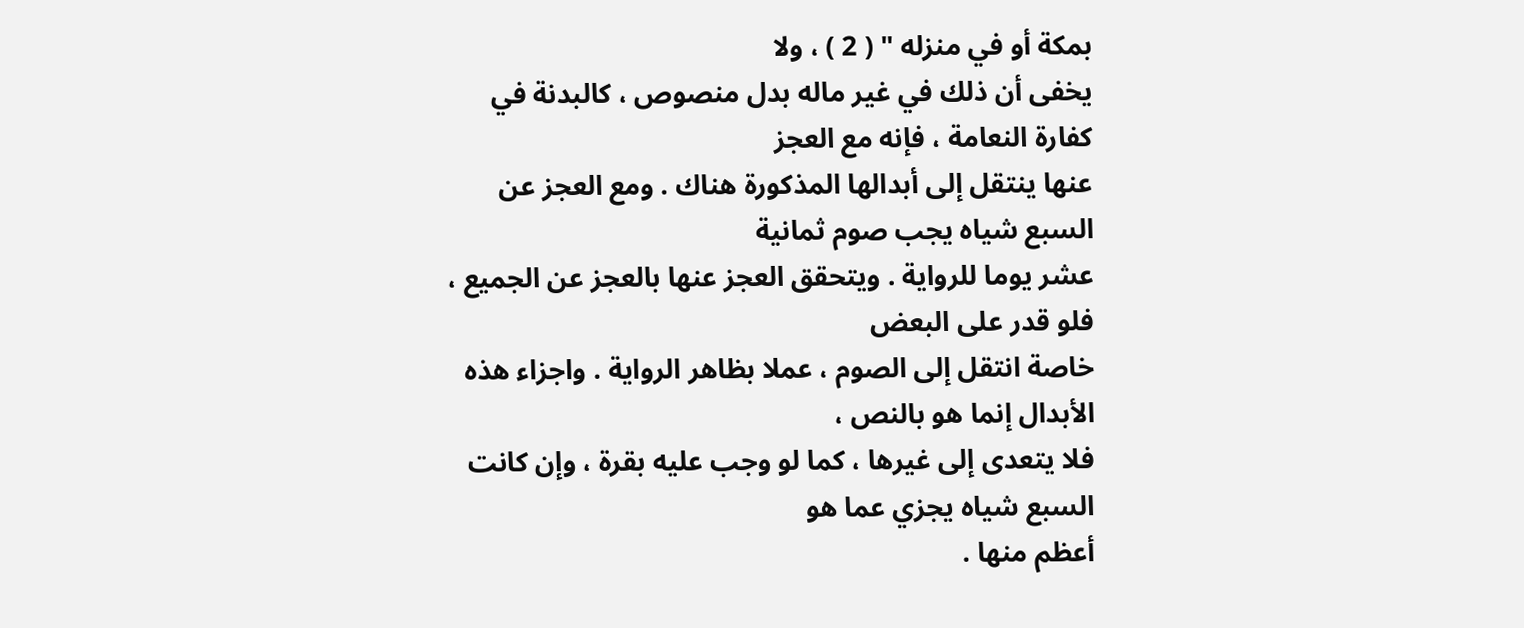بمكة أو في منزله " ( 2 ) ، ولا
يخفى أن ذلك في غير ماله بدل منصوص ، كالبدنة في كفارة النعامة ، فإنه مع العجز
عنها ينتقل إلى أبدالها المذكورة هناك . ومع العجز عن السبع شياه يجب صوم ثمانية
عشر يوما للرواية . ويتحقق العجز عنها بالعجز عن الجميع ، فلو قدر على البعض
خاصة انتقل إلى الصوم ، عملا بظاهر الرواية . واجزاء هذه الأبدال إنما هو بالنص ،
فلا يتعدى إلى غيرها ، كما لو وجب عليه بقرة ، وإن كانت السبع شياه يجزي عما هو
أعظم منها .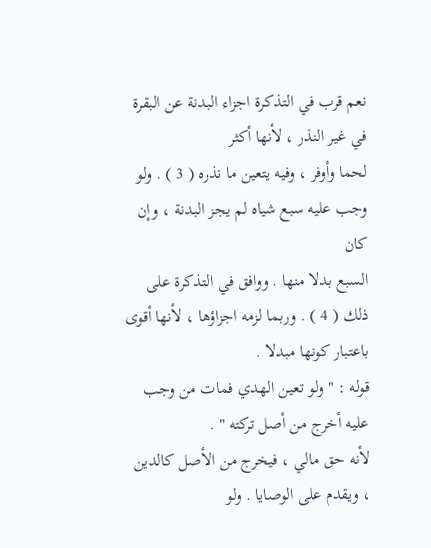نعم قرب في التذكرة اجزاء البدنة عن البقرة في غير النذر ، لأنها أكثر
لحما وأوفر ، وفيه يتعين ما نذره ( 3 ) . ولو وجب عليه سبع شياه لم يجز البدنة ، وإن كان
السبع بدلا منها . ووافق في التذكرة على ذلك ( 4 ) . وربما لزمه اجزاؤها ، لأنها أقوى
باعتبار كونها مبدلا .
قوله : " ولو تعين الهدي فمات من وجب عليه أخرج من أصل تركته " .
لأنه حق مالي ، فيخرج من الأصل كالدين ، ويقدم على الوصايا . ولو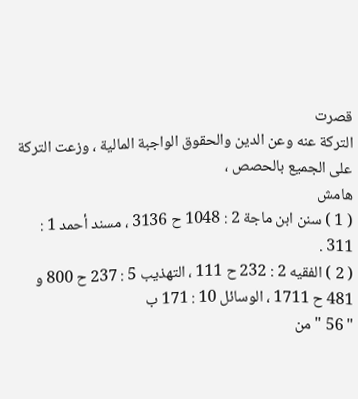قصرت
التركة عنه وعن الدين والحقوق الواجبة المالية ، وزعت التركة على الجميع بالحصص ،
هامش
( 1 ) سنن ابن ماجة 2 : 1048 ح 3136 ، مسند أحمد 1 : 311 .
( 2 ) الفقيه 2 : 232 ح 111 ، التهذيب 5 : 237 ح 800 و 481 ح 1711 ، الوسائل 10 : 171 ب
" 56 " من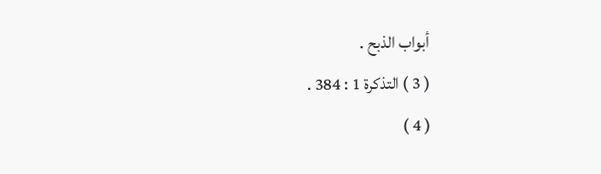أبواب الذبح .
( 3 ) التذكرة 1 : 384 .
( 4 )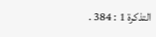التذكرة 1 : 384 .